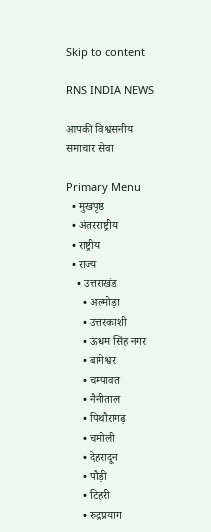Skip to content

RNS INDIA NEWS

आपकी विश्वसनीय समाचार सेवा

Primary Menu
  • मुखपृष्ठ
  • अंतरराष्ट्रीय
  • राष्ट्रीय
  • राज्य
    • उत्तराखंड
      • अल्मोड़ा
      • उत्तरकाशी
      • ऊधम सिंह नगर
      • बागेश्वर
      • चम्पावत
      • नैनीताल
      • पिथौरागढ़
      • चमोली
      • देहरादून
      • पौड़ी
      • टिहरी
      • रुद्रप्रयाग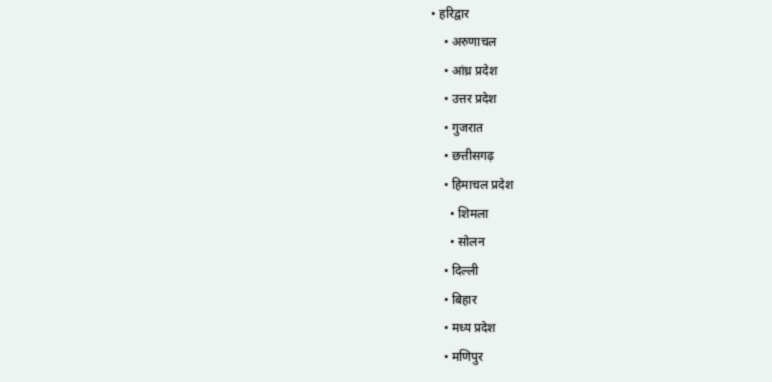• हरिद्वार
    • अरुणाचल
    • आंध्र प्रदेश
    • उत्तर प्रदेश
    • गुजरात
    • छत्तीसगढ़
    • हिमाचल प्रदेश
      • शिमला
      • सोलन
    • दिल्ली
    • बिहार
    • मध्य प्रदेश
    • मणिपुर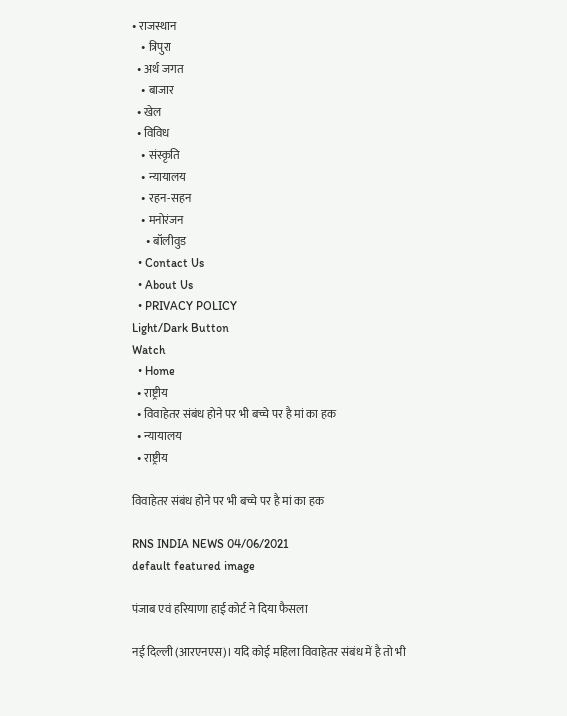• राजस्थान
    • त्रिपुरा
  • अर्थ जगत
    • बाजार
  • खेल
  • विविध
    • संस्कृति
    • न्यायालय
    • रहन-सहन
    • मनोरंजन
      • बॉलीवुड
  • Contact Us
  • About Us
  • PRIVACY POLICY
Light/Dark Button
Watch
  • Home
  • राष्ट्रीय
  • विवाहेतर संबंध होने पर भी बच्चे पर है मां का हक
  • न्यायालय
  • राष्ट्रीय

विवाहेतर संबंध होने पर भी बच्चे पर है मां का हक

RNS INDIA NEWS 04/06/2021
default featured image

पंजाब एवं हरियाणा हाई कोर्ट ने दिया फैसला

नई दिल्ली (आरएनएस)। यदि कोई महिला विवाहेतर संबंध में है तो भी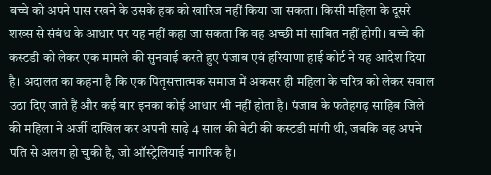बच्चे को अपने पास रखने के उसके हक को खारिज नहीं किया जा सकता। किसी महिला के दूसरे शख्स से संबंध के आधार पर यह नहीं कहा जा सकता कि वह अच्छी मां साबित नहीं होगी। बच्चे की कस्टडी को लेकर एक मामले की सुनवाई करते हुए पंजाब एवं हरियाणा हाई कोर्ट ने यह आदेश दिया है। अदालत का कहना है कि एक पितृसत्तात्मक समाज में अकसर ही महिला के चरित्र को लेकर सवाल उठा दिए जाते हैं और कई बार इनका कोई आधार भी नहीं होता है। पंजाब के फतेहगढ़ साहिब जिले की महिला ने अर्जी दाखिल कर अपनी साढ़े 4 साल की बेटी की कस्टडी मांगी थी, जबकि वह अपने पति से अलग हो चुकी है, जो ऑस्ट्रेलियाई नागरिक है।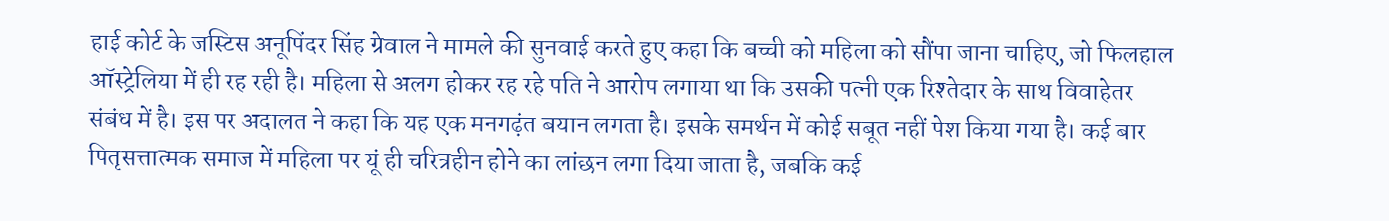हाई कोर्ट के जस्टिस अनूपिंदर सिंह ग्रेवाल ने मामले की सुनवाई करते हुए कहा कि बच्ची को महिला को सौंपा जाना चाहिए, जो फिलहाल ऑस्ट्रेलिया में ही रह रही है। महिला से अलग होकर रह रहे पति ने आरोप लगाया था कि उसकी पत्नी एक रिश्तेदार के साथ विवाहेतर संबंध में है। इस पर अदालत ने कहा कि यह एक मनगढ़ंत बयान लगता है। इसके समर्थन में कोई सबूत नहीं पेश किया गया है। कई बार पितृसत्तात्मक समाज में महिला पर यूं ही चरित्रहीन होने का लांछन लगा दिया जाता है, जबकि कई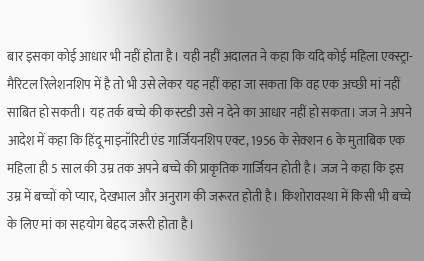बार इसका कोई आधार भी नहीं होता है। यही नहीं अदालत ने कहा कि यदि कोई महिला एक्स्ट्रा-मैरिटल रिलेशनशिप में है तो भी उसे लेकर यह नहीं कहा जा सकता कि वह एक अच्छी मां नहीं साबित हो सकती। यह तर्क बच्चे की कस्टडी उसे न देने का आधार नहीं हो सकता। जज ने अपने आदेश में कहा कि हिंदू माइनॉरिटी एंड गार्जियनशिप एक्ट, 1956 के सेक्शन 6 के मुताबिक एक महिला ही 5 साल की उम्र तक अपने बच्चे की प्राकृतिक गार्जियन होती है। जज ने कहा कि इस उम्र में बच्चों को प्यार, देखभाल और अनुराग की जरूरत होती है। किशोरावस्था में किसी भी बच्चे के लिए मां का सहयोग बेहद जरूरी होता है।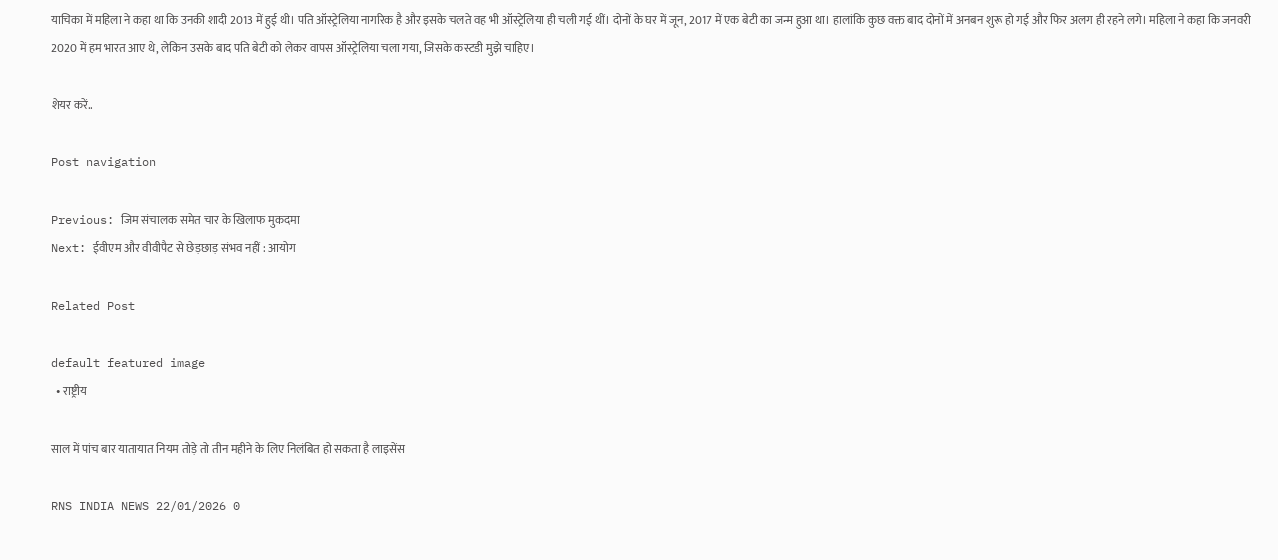याचिका में महिला ने कहा था कि उनकी शादी 2013 में हुई थी। पति ऑस्ट्रेलिया नागरिक है और इसके चलते वह भी ऑस्ट्रेलिया ही चली गई थीं। दोनों के घर में जून, 2017 में एक बेटी का जन्म हुआ था। हालांकि कुछ वक्त बाद दोनों में अनबन शुरू हो गई और फिर अलग ही रहने लगे। महिला ने कहा कि जनवरी 2020 में हम भारत आए थे, लेकिन उसके बाद पति बेटी को लेकर वापस ऑस्ट्रेलिया चला गया, जिसके कस्टडी मुझे चाहिए।

शेयर करें..

Post navigation

Previous: जिम संचालक समेत चार के खिलाफ मुकदमा
Next: ईवीएम और वीवीपैट से छेड़छाड़ संभव नहीं : आयोग

Related Post

default featured image
  • राष्ट्रीय

साल में पांच बार यातायात नियम तोड़े तो तीन महीने के लिए निलंबित हो सकता है लाइसेंस

RNS INDIA NEWS 22/01/2026 0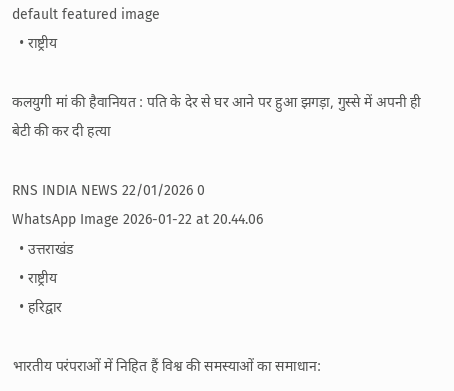default featured image
  • राष्ट्रीय

कलयुगी मां की हैवानियत : पति के देर से घर आने पर हुआ झगड़ा, गुस्से में अपनी ही बेटी की कर दी हत्या

RNS INDIA NEWS 22/01/2026 0
WhatsApp Image 2026-01-22 at 20.44.06
  • उत्तराखंड
  • राष्ट्रीय
  • हरिद्वार

भारतीय परंपराओं में निहित हैं विश्व की समस्याओं का समाधान: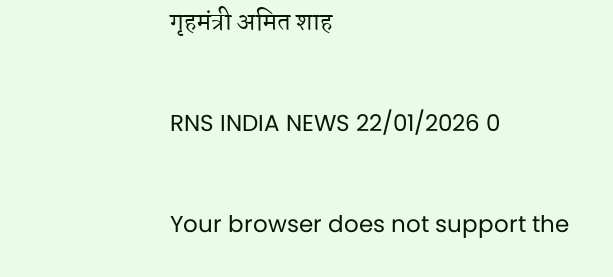गृहमंत्री अमित शाह

RNS INDIA NEWS 22/01/2026 0

Your browser does not support the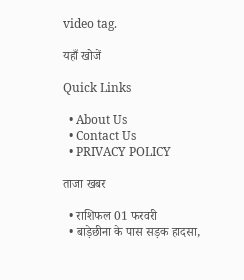video tag.

यहाँ खोजें

Quick Links

  • About Us
  • Contact Us
  • PRIVACY POLICY

ताजा खबर

  • राशिफल 01 फरवरी
  • बाड़ेछीना के पास सड़क हादसा,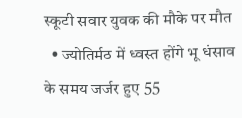स्कूटी सवार युवक की मौके पर मौत
  • ज्योतिर्मठ में ध्वस्त होंगे भू धंसाव के समय जर्जर हुए 55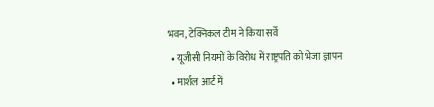भवन, टेक्निकल टीम ने किया सर्वे
  • यूजीसी नियमों के विरोध में राष्ट्रपति को भेजा ज्ञापन
  • मार्शल आर्ट में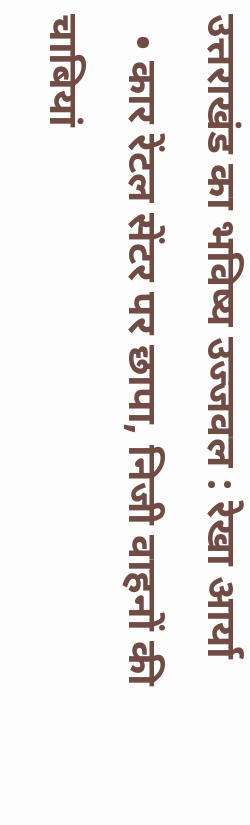उत्तराखंड का भविष्य उज्जवल : रेखा आर्या
  • कार रेंटल सेंटर पर छापा, निजी वाहनों की चाबियां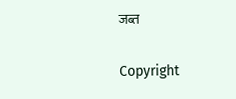जब्त

Copyright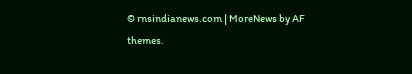© rnsindianews.com | MoreNews by AF themes.